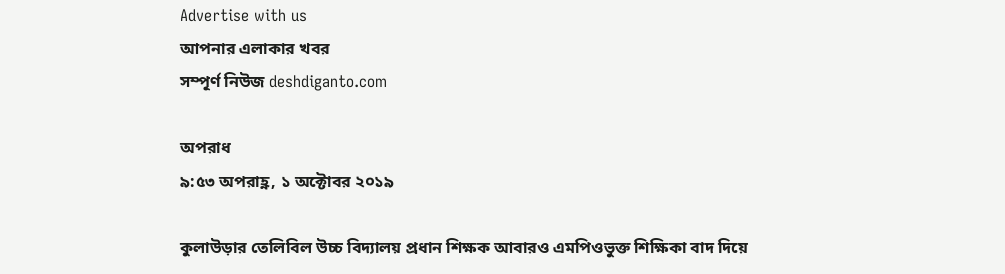Advertise with us
আপনার এলাকার খবর
সম্পূর্ণ নিউজ deshdiganto.com

অপরাধ
৯:৫৩ অপরাহ্ণ, ১ অক্টোবর ২০১৯

কুলাউড়ার তেলিবিল উচ্চ বিদ্যালয় প্রধান শিক্ষক আবারও এমপিওভুক্ত শিক্ষিকা বাদ দিয়ে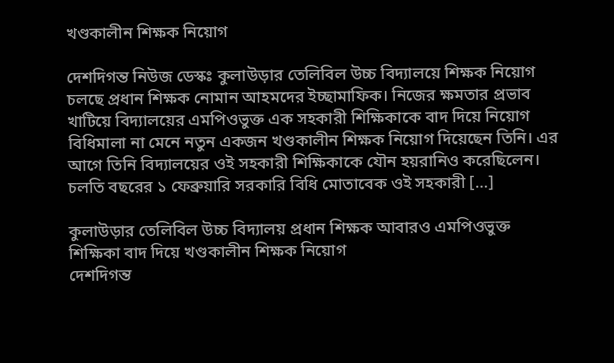খণ্ডকালীন শিক্ষক নিয়োগ

দেশদিগন্ত নিউজ ডেস্কঃ কুলাউড়ার তেলিবিল উচ্চ বিদ্যালয়ে শিক্ষক নিয়োগ চলছে প্রধান শিক্ষক নোমান আহমদের ইচ্ছামাফিক। নিজের ক্ষমতার প্রভাব খাটিয়ে বিদ্যালয়ের এমপিওভুক্ত এক সহকারী শিক্ষিকাকে বাদ দিয়ে নিয়োগ বিধিমালা না মেনে নতুন একজন খণ্ডকালীন শিক্ষক নিয়োগ দিয়েছেন তিনি। এর আগে তিনি বিদ্যালয়ের ওই সহকারী শিক্ষিকাকে যৌন হয়রানিও করেছিলেন। চলতি বছরের ১ ফেব্রুয়ারি সরকারি বিধি মোতাবেক ওই সহকারী […]

কুলাউড়ার তেলিবিল উচ্চ বিদ্যালয় প্রধান শিক্ষক আবারও এমপিওভুক্ত শিক্ষিকা বাদ দিয়ে খণ্ডকালীন শিক্ষক নিয়োগ
দেশদিগন্ত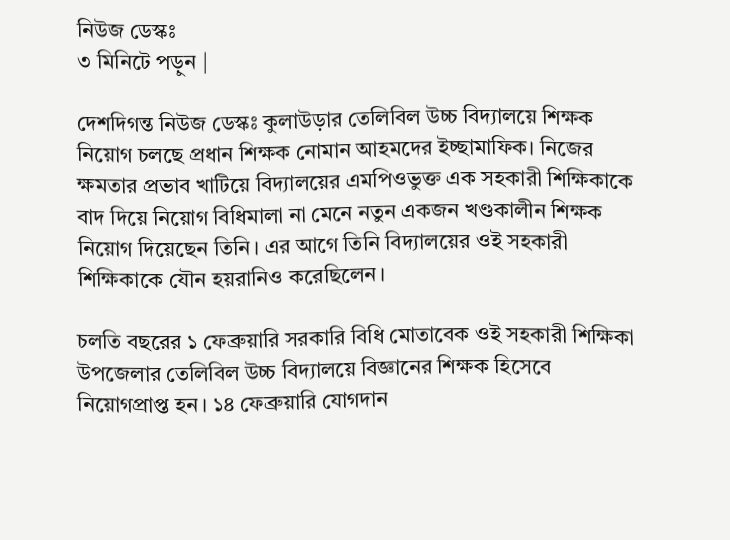নিউজ ডেস্কঃ
৩ মিনিটে পড়ুন |

দেশদিগন্ত নিউজ ডেস্কঃ কুলাউড়ার তেলিবিল উচ্চ বিদ্যালয়ে শিক্ষক নিয়োগ চলছে প্রধান শিক্ষক নোমান আহমদের ইচ্ছামাফিক। নিজের ক্ষমতার প্রভাব খাটিয়ে বিদ্যালয়ের এমপিওভুক্ত এক সহকারী শিক্ষিকাকে বাদ দিয়ে নিয়োগ বিধিমালা না মেনে নতুন একজন খণ্ডকালীন শিক্ষক নিয়োগ দিয়েছেন তিনি। এর আগে তিনি বিদ্যালয়ের ওই সহকারী শিক্ষিকাকে যৌন হয়রানিও করেছিলেন।

চলতি বছরের ১ ফেব্রুয়ারি সরকারি বিধি মোতাবেক ওই সহকারী শিক্ষিকা উপজেলার তেলিবিল উচ্চ বিদ্যালয়ে বিজ্ঞানের শিক্ষক হিসেবে নিয়োগপ্রাপ্ত হন। ১৪ ফেব্রুয়ারি যোগদান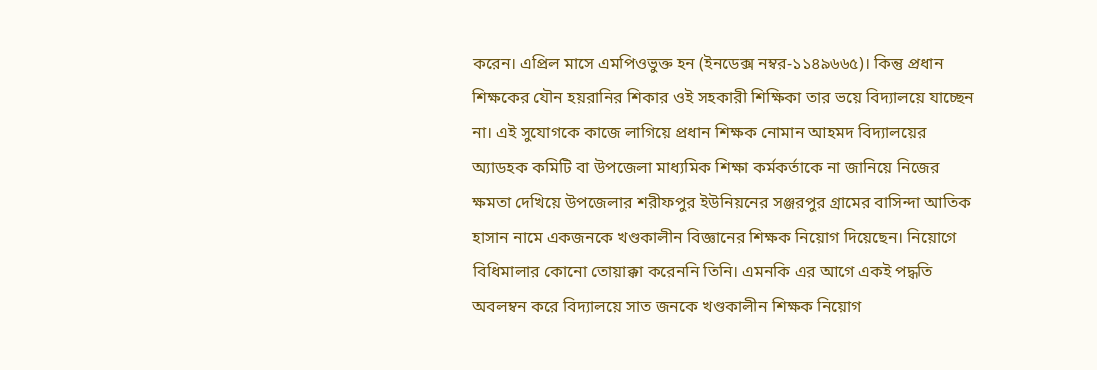করেন। এপ্রিল মাসে এমপিওভুক্ত হন (ইনডেক্স নম্বর-১১৪৯৬৬৫)। কিন্তু প্রধান শিক্ষকের যৌন হয়রানির শিকার ওই সহকারী শিক্ষিকা তার ভয়ে বিদ্যালয়ে যাচ্ছেন না। এই সুযোগকে কাজে লাগিয়ে প্রধান শিক্ষক নোমান আহমদ বিদ্যালয়ের অ্যাডহক কমিটি বা উপজেলা মাধ্যমিক শিক্ষা কর্মকর্তাকে না জানিয়ে নিজের ক্ষমতা দেখিয়ে উপজেলার শরীফপুর ইউনিয়নের সঞ্জরপুর গ্রামের বাসিন্দা আতিক হাসান নামে একজনকে খণ্ডকালীন বিজ্ঞানের শিক্ষক নিয়োগ দিয়েছেন। নিয়োগে বিধিমালার কোনো তোয়াক্কা করেননি তিনি। এমনকি এর আগে একই পদ্ধতি অবলম্বন করে বিদ্যালয়ে সাত জনকে খণ্ডকালীন শিক্ষক নিয়োগ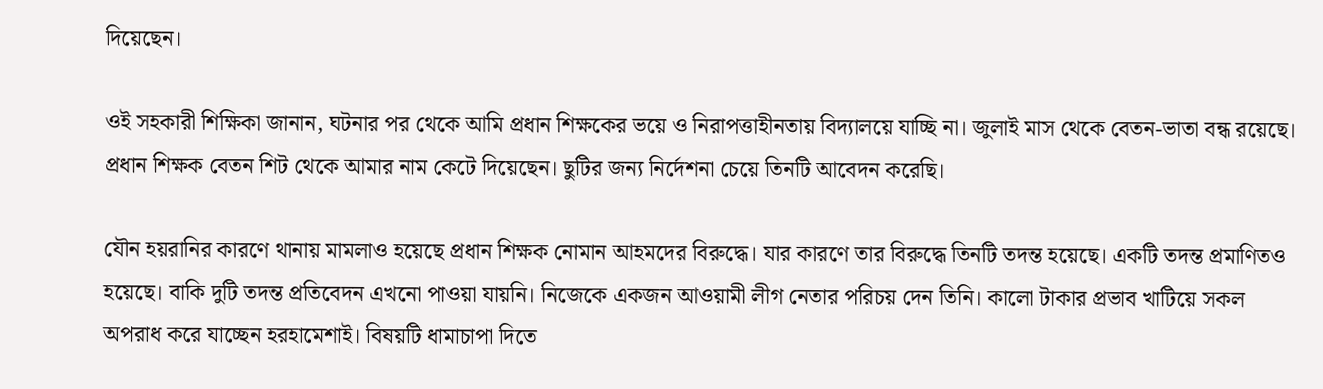দিয়েছেন।

ওই সহকারী শিক্ষিকা জানান, ঘটনার পর থেকে আমি প্রধান শিক্ষকের ভয়ে ও নিরাপত্তাহীনতায় বিদ্যালয়ে যাচ্ছি না। জুলাই মাস থেকে বেতন-ভাতা বন্ধ রয়েছে। প্রধান শিক্ষক বেতন শিট থেকে আমার নাম কেটে দিয়েছেন। ছুটির জন্য নির্দেশনা চেয়ে তিনটি আবেদন করেছি।

যৌন হয়রানির কারণে থানায় মামলাও হয়েছে প্রধান শিক্ষক নোমান আহমদের বিরুদ্ধে। যার কারণে তার বিরুদ্ধে তিনটি তদন্ত হয়েছে। একটি তদন্ত প্রমাণিতও হয়েছে। বাকি দুটি তদন্ত প্রতিবেদন এখনো পাওয়া যায়নি। নিজেকে একজন আওয়ামী লীগ নেতার পরিচয় দেন তিনি। কালো টাকার প্রভাব খাটিয়ে সকল অপরাধ করে যাচ্ছেন হরহামেশাই। বিষয়টি ধামাচাপা দিতে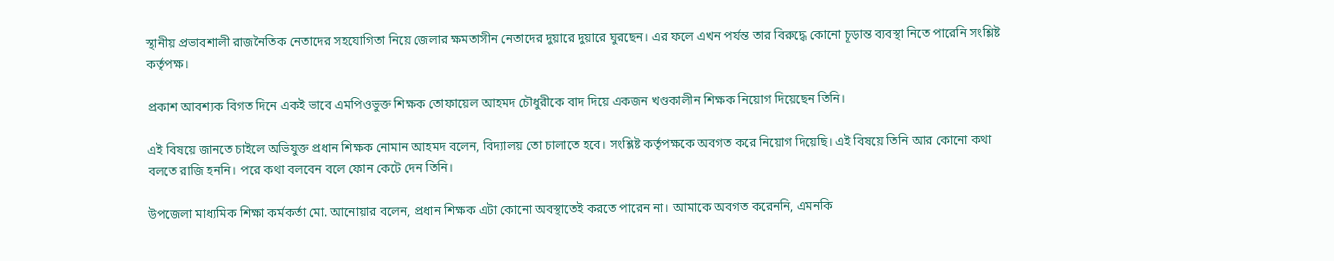স্থানীয় প্রভাবশালী রাজনৈতিক নেতাদের সহযোগিতা নিয়ে জেলার ক্ষমতাসীন নেতাদের দুয়ারে দুয়ারে ঘুরছেন। এর ফলে এখন পর্যন্ত তার বিরুদ্ধে কোনো চূড়ান্ত ব্যবস্থা নিতে পারেনি সংশ্লিষ্ট কর্তৃপক্ষ।

প্রকাশ আবশ্যক বিগত দিনে একই ভাবে এমপিওভুক্ত শিক্ষক তোফায়েল আহমদ চৌধুরীকে বাদ দিয়ে একজন খণ্ডকালীন শিক্ষক নিয়োগ দিয়েছেন তিনি।

এই বিষয়ে জানতে চাইলে অভিযুক্ত প্রধান শিক্ষক নোমান আহমদ বলেন, বিদ্যালয় তো চালাতে হবে। সংশ্লিষ্ট কর্তৃপক্ষকে অবগত করে নিয়োগ দিয়েছি। এই বিষয়ে তিনি আর কোনো কথা বলতে রাজি হননি। পরে কথা বলবেন বলে ফোন কেটে দেন তিনি।

উপজেলা মাধ্যমিক শিক্ষা কর্মকর্তা মো. আনোয়ার বলেন, প্রধান শিক্ষক এটা কোনো অবস্থাতেই করতে পারেন না। আমাকে অবগত করেননি, এমনকি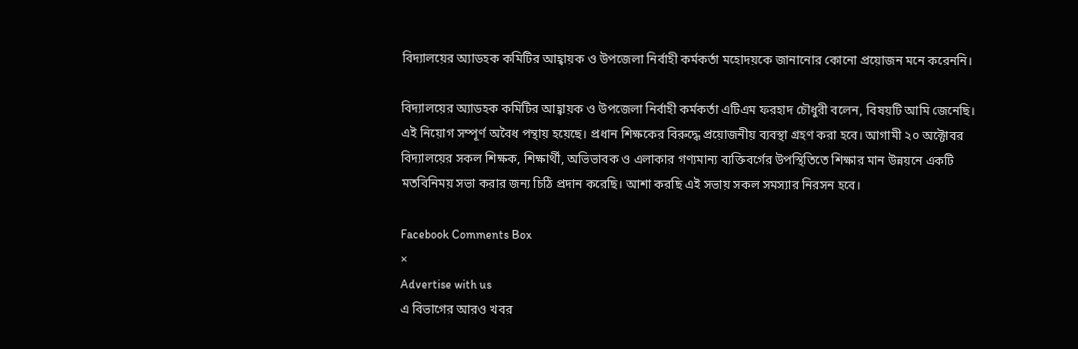বিদ্যালয়ের অ্যাডহক কমিটির আহ্বায়ক ও উপজেলা নির্বাহী কর্মকর্তা মহোদয়কে জানানোর কোনো প্রয়োজন মনে করেননি।

বিদ্যালয়ের অ্যাডহক কমিটির আহ্বায়ক ও উপজেলা নির্বাহী কর্মকর্তা এটিএম ফরহাদ চৌধুরী বলেন, বিষয়টি আমি জেনেছি। এই নিয়োগ সম্পূর্ণ অবৈধ পন্থায় হয়েছে। প্রধান শিক্ষকের বিরুদ্ধে প্রয়োজনীয় ব্যবস্থা গ্রহণ করা হবে। আগামী ২০ অক্টোবর বিদ্যালয়ের সকল শিক্ষক, শিক্ষার্থী, অভিভাবক ও এলাকার গণ্যমান্য ব্যক্তিবর্গের উপস্থিতিতে শিক্ষার মান উন্নয়নে একটি মতবিনিময় সভা করার জন্য চিঠি প্রদান করেছি। আশা করছি এই সভায় সকল সমস্যার নিরসন হবে।

Facebook Comments Box
×
Advertise with us
এ বিভাগের আরও খবর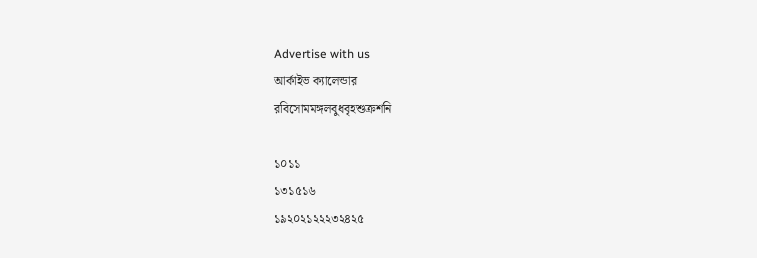Advertise with us
আর্কাইভ ক্যালেন্ডার
রবিসোমমঙ্গলবুধবৃহশুক্রশনি

১০১১
১৩১৫১৬
১৯২০২১২২২৩২৪২৫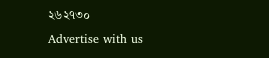২৬২৭৩০
Advertise with us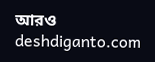আরও deshdiganto.com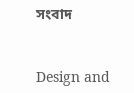সংবাদ


Design and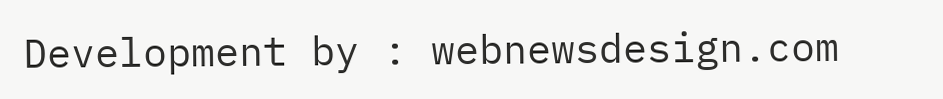Development by : webnewsdesign.com